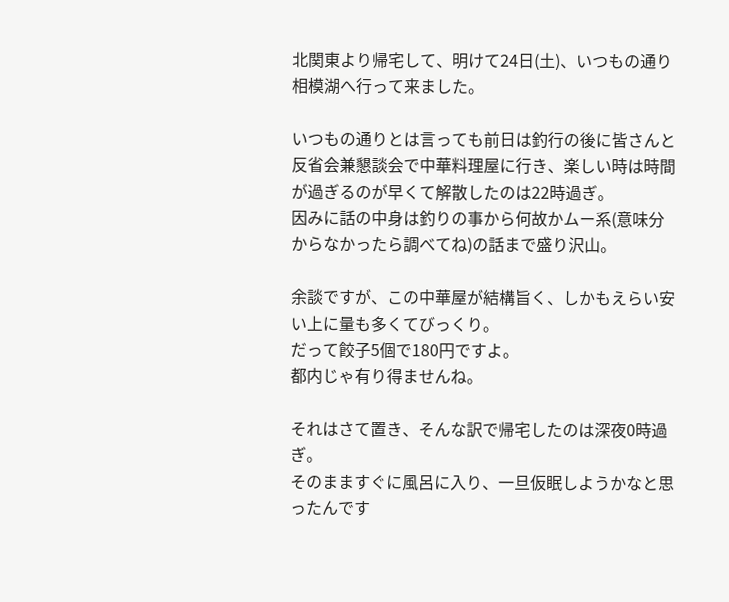北関東より帰宅して、明けて24日(土)、いつもの通り相模湖へ行って来ました。

いつもの通りとは言っても前日は釣行の後に皆さんと反省会兼懇談会で中華料理屋に行き、楽しい時は時間が過ぎるのが早くて解散したのは22時過ぎ。
因みに話の中身は釣りの事から何故かムー系(意味分からなかったら調べてね)の話まで盛り沢山。

余談ですが、この中華屋が結構旨く、しかもえらい安い上に量も多くてびっくり。
だって餃子5個で180円ですよ。
都内じゃ有り得ませんね。

それはさて置き、そんな訳で帰宅したのは深夜0時過ぎ。
そのまますぐに風呂に入り、一旦仮眠しようかなと思ったんです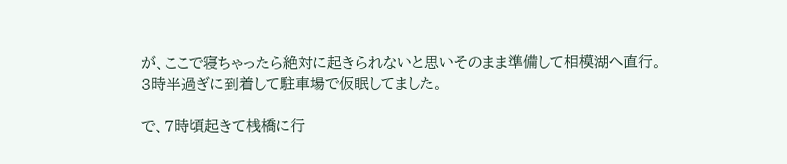が、ここで寝ちゃったら絶対に起きられないと思いそのまま準備して相模湖へ直行。
3時半過ぎに到着して駐車場で仮眠してました。

で、7時頃起きて桟橋に行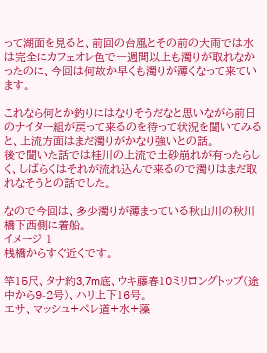って湖面を見ると、前回の台風とその前の大雨では水は完全にカフェオレ色で一週間以上も濁りが取れなかったのに、今回は何故か早くも濁りが薄くなって来ています。

これなら何とか釣りにはなりそうだなと思いながら前日のナイター組が戻って来るのを待って状況を聞いてみると、上流方面はまだ濁りがかなり強いとの話。
後で聞いた話では桂川の上流で土砂崩れが有ったらしく、しばらくはそれが流れ込んで来るので濁りはまだ取れなそうとの話でした。

なので今回は、多少濁りが薄まっている秋山川の秋川橋下西側に着船。
イメージ 1
桟橋からすぐ近くです。

竿15尺、タナ約3,7m底、ウキ藤春10ミリロングトップ(途中から9-2号)、ハリ上下16号。
エサ、マッシュ+ペレ道+水+藻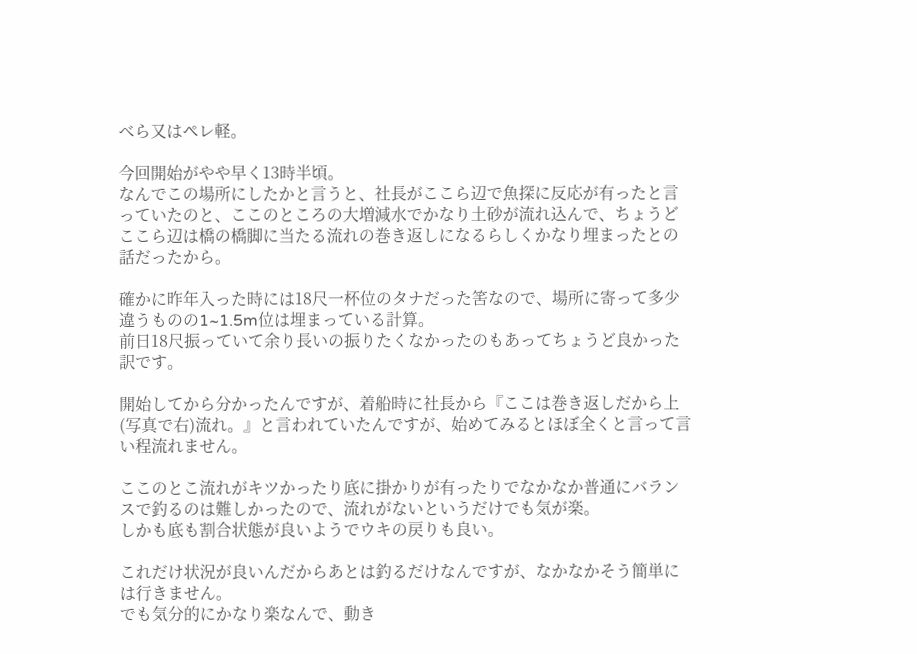べら又はペレ軽。

今回開始がやや早く13時半頃。
なんでこの場所にしたかと言うと、社長がここら辺で魚探に反応が有ったと言っていたのと、ここのところの大増減水でかなり土砂が流れ込んで、ちょうどここら辺は橋の橋脚に当たる流れの巻き返しになるらしくかなり埋まったとの話だったから。

確かに昨年入った時には18尺一杯位のタナだった筈なので、場所に寄って多少違うものの1~1.5m位は埋まっている計算。
前日18尺振っていて余り長いの振りたくなかったのもあってちょうど良かった訳です。

開始してから分かったんですが、着船時に社長から『ここは巻き返しだから上(写真で右)流れ。』と言われていたんですが、始めてみるとほぼ全くと言って言い程流れません。

ここのとこ流れがキツかったり底に掛かりが有ったりでなかなか普通にバランスで釣るのは難しかったので、流れがないというだけでも気が楽。
しかも底も割合状態が良いようでウキの戻りも良い。

これだけ状況が良いんだからあとは釣るだけなんですが、なかなかそう簡単には行きません。
でも気分的にかなり楽なんで、動き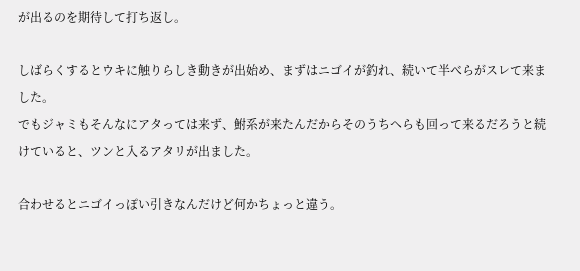が出るのを期待して打ち返し。

しばらくするとウキに触りらしき動きが出始め、まずはニゴイが釣れ、続いて半べらがスレて来ました。
でもジャミもそんなにアタっては来ず、鮒系が来たんだからそのうちへらも回って来るだろうと続けていると、ツンと入るアタリが出ました。

合わせるとニゴイっぽい引きなんだけど何かちょっと違う。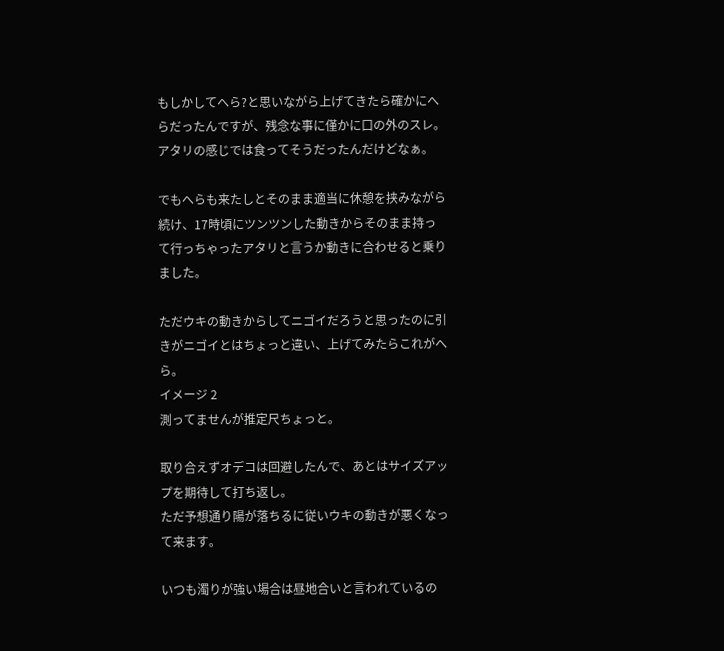もしかしてへら?と思いながら上げてきたら確かにへらだったんですが、残念な事に僅かに口の外のスレ。
アタリの感じでは食ってそうだったんだけどなぁ。

でもへらも来たしとそのまま適当に休憩を挟みながら続け、17時頃にツンツンした動きからそのまま持って行っちゃったアタリと言うか動きに合わせると乗りました。

ただウキの動きからしてニゴイだろうと思ったのに引きがニゴイとはちょっと違い、上げてみたらこれがへら。
イメージ 2
測ってませんが推定尺ちょっと。

取り合えずオデコは回避したんで、あとはサイズアップを期待して打ち返し。
ただ予想通り陽が落ちるに従いウキの動きが悪くなって来ます。

いつも濁りが強い場合は昼地合いと言われているの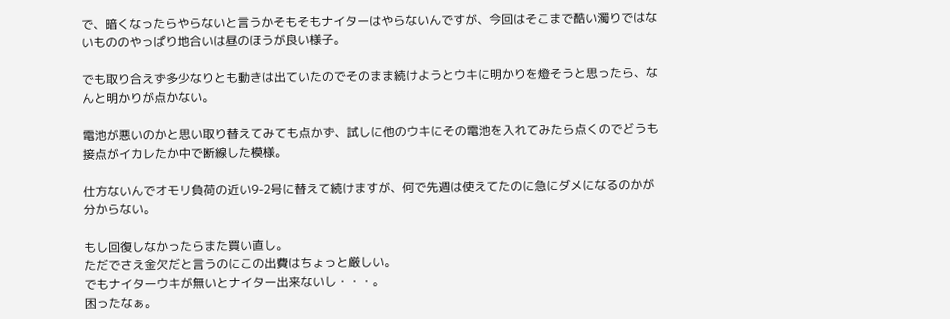で、暗くなったらやらないと言うかそもそもナイターはやらないんですが、今回はそこまで酷い濁りではないもののやっぱり地合いは昼のほうが良い様子。

でも取り合えず多少なりとも動きは出ていたのでそのまま続けようとウキに明かりを燈そうと思ったら、なんと明かりが点かない。

電池が悪いのかと思い取り替えてみても点かず、試しに他のウキにその電池を入れてみたら点くのでどうも接点がイカレたか中で断線した模様。

仕方ないんでオモリ負荷の近い9-2号に替えて続けますが、何で先週は使えてたのに急にダメになるのかが分からない。

もし回復しなかったらまた買い直し。
ただでさえ金欠だと言うのにこの出費はちょっと厳しい。
でもナイターウキが無いとナイター出来ないし・・・。
困ったなぁ。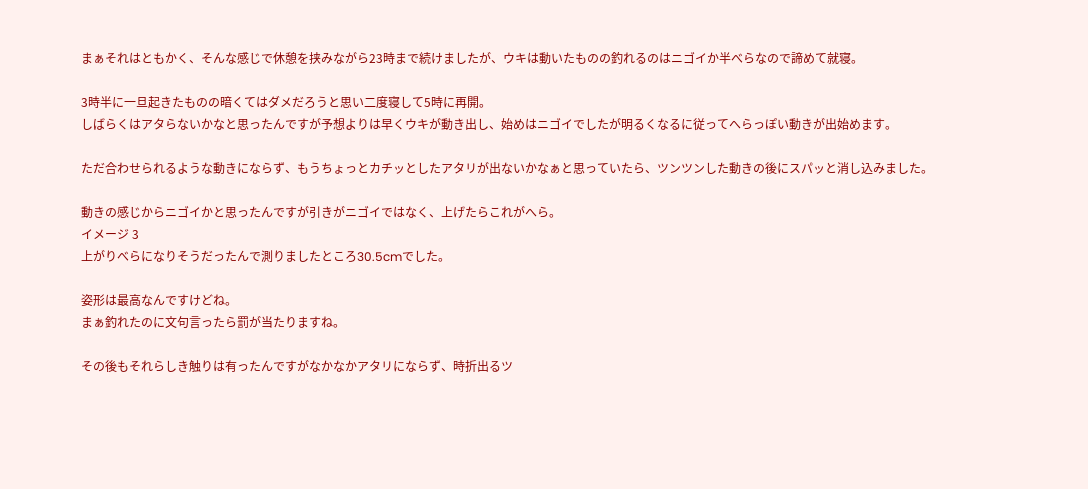まぁそれはともかく、そんな感じで休憩を挟みながら23時まで続けましたが、ウキは動いたものの釣れるのはニゴイか半べらなので諦めて就寝。

3時半に一旦起きたものの暗くてはダメだろうと思い二度寝して5時に再開。
しばらくはアタらないかなと思ったんですが予想よりは早くウキが動き出し、始めはニゴイでしたが明るくなるに従ってへらっぽい動きが出始めます。

ただ合わせられるような動きにならず、もうちょっとカチッとしたアタリが出ないかなぁと思っていたら、ツンツンした動きの後にスパッと消し込みました。

動きの感じからニゴイかと思ったんですが引きがニゴイではなく、上げたらこれがへら。
イメージ 3
上がりべらになりそうだったんで測りましたところ30.5cmでした。

姿形は最高なんですけどね。
まぁ釣れたのに文句言ったら罰が当たりますね。

その後もそれらしき触りは有ったんですがなかなかアタリにならず、時折出るツ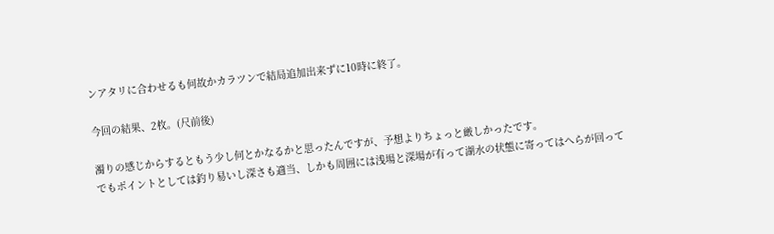ンアタリに合わせるも何故かカラツンで結局追加出来ずに10時に終了。

今回の結果、2枚。(尺前後)

濁りの感じからするともう少し何とかなるかと思ったんですが、予想よりちょっと厳しかったです。
でもポイントとしては釣り易いし深さも適当、しかも周囲には浅場と深場が有って湖水の状態に寄ってはへらが回って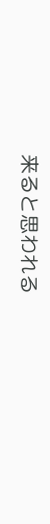来ると思われる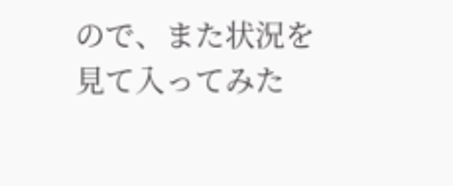ので、また状況を見て入ってみた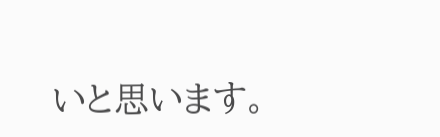いと思います。